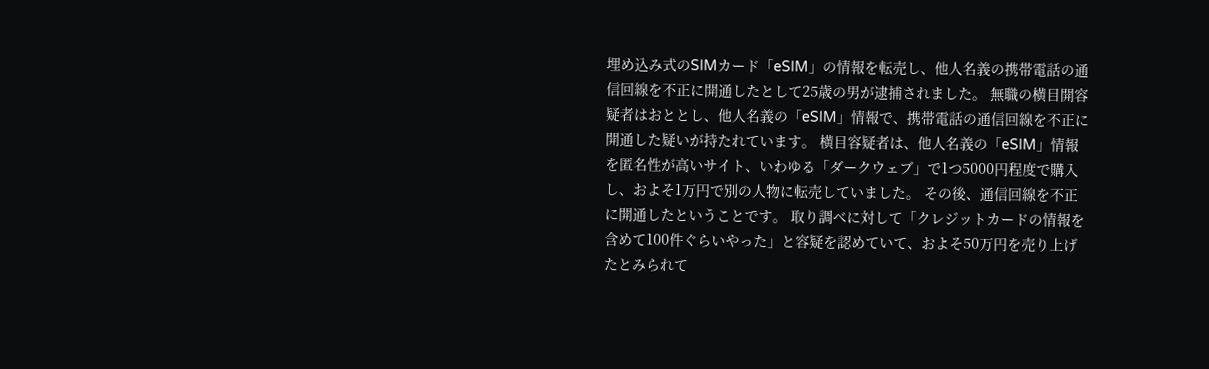埋め込み式のSIMカード「eSIM」の情報を転売し、他人名義の携帯電話の通信回線を不正に開通したとして25歳の男が逮捕されました。 無職の横目開容疑者はおととし、他人名義の「eSIM」情報で、携帯電話の通信回線を不正に開通した疑いが持たれています。 横目容疑者は、他人名義の「eSIM」情報を匿名性が高いサイト、いわゆる「ダークウェブ」で1つ5000円程度で購入し、およそ1万円で別の人物に転売していました。 その後、通信回線を不正に開通したということです。 取り調べに対して「クレジットカードの情報を含めて100件ぐらいやった」と容疑を認めていて、およそ50万円を売り上げたとみられて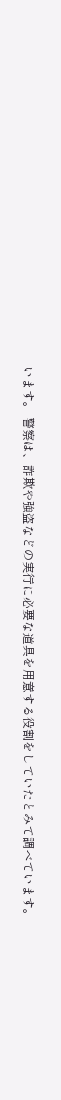います。 警察は、詐欺や強盗などの実行に必要な道具を用意する役割をしていたとみて調べています。